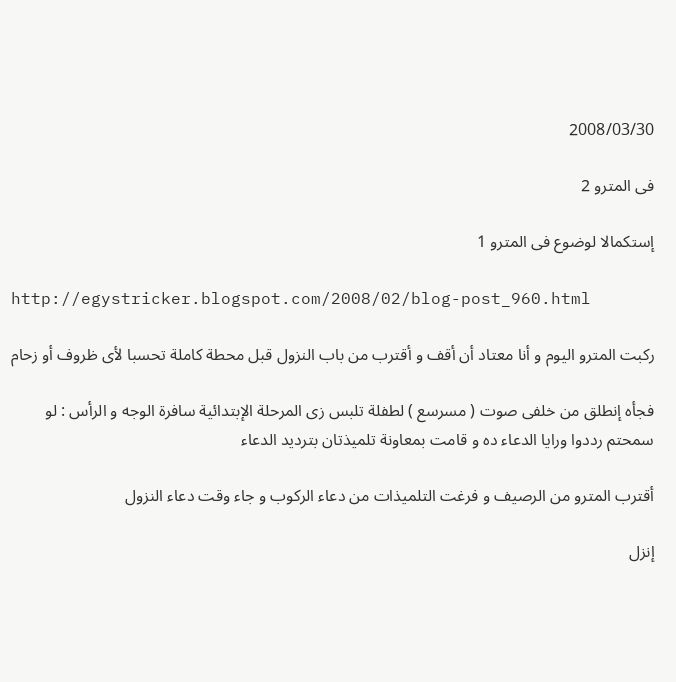2008/03/30

فى المترو 2

إستكمالا لوضوع فى المترو 1

http://egystricker.blogspot.com/2008/02/blog-post_960.html

ركبت المترو اليوم و أنا معتاد أن أقف و أقترب من باب النزول قبل محطة كاملة تحسبا لأى ظروف أو زحام

فجأه إنطلق من خلفى صوت ( مسرسع ) لطفلة تلبس زى المرحلة الإبتدائية سافرة الوجه و الرأس : لو سمحتم رددوا ورايا الدعاء ده و قامت بمعاونة تلميذتان بترديد الدعاء

أقترب المترو من الرصيف و فرغت التلميذات من دعاء الركوب و جاء وقت دعاء النزول

إنزل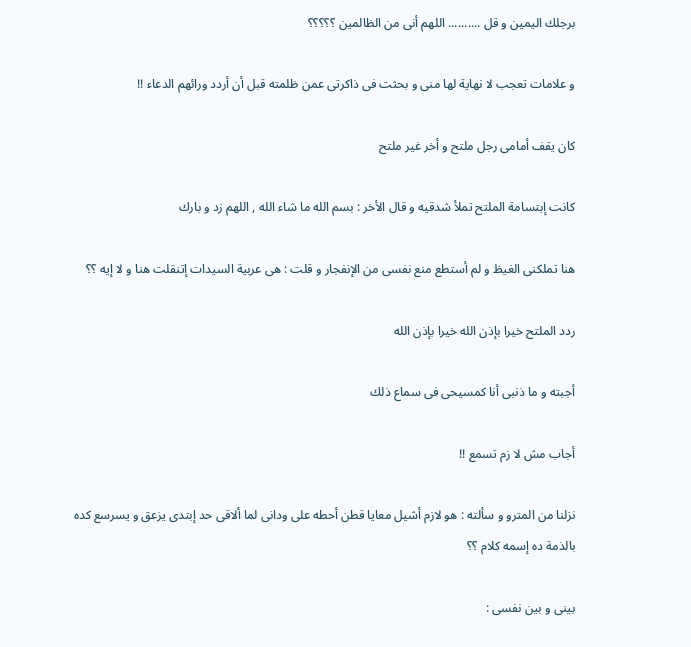برجلك اليمين و قل .......... اللهم أنى من الظالمين ؟؟؟؟؟

و علامات تعجب لا نهاية لها منى و بحثت فى ذاكرتى عمن ظلمته قبل أن أردد ورائهم الدعاء !!

كان يقف أمامى رجل ملتح و أخر غير ملتح

كانت إبتسامة الملتح تملأ شدقيه و قال الأخر : بسم الله ما شاء الله , اللهم زد و بارك

هنا تملكنى الغيظ و لم أستطع منع نفسى من الإنفجار و قلت : هى عربية السيدات إتنقلت هنا و لا إيه ؟؟

ردد الملتح خيرا بإذن الله خيرا بإذن الله

أجبته و ما ذنبى أنا كمسيحى فى سماع ذلك

أجاب مش لا زم تسمع !!

نزلنا من المترو و سألته : هو لازم أشيل معايا قطن أحطه على ودانى لما ألاقى حد إبتدى يزعق و يسرسع كده بالذمة ده إسمه كلام ؟؟

بينى و بين نفسى :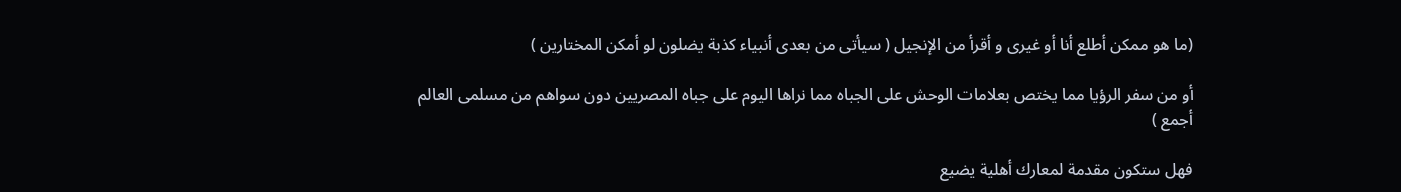(ما هو ممكن أطلع أنا أو غيرى و أقرأ من الإنجيل ( سيأتى من بعدى أنبياء كذبة يضلون لو أمكن المختارين )

أو من سفر الرؤيا مما يختص بعلامات الوحش على الجباه مما نراها اليوم على جباه المصريين دون سواهم من مسلمى العالم أجمع )

فهل ستكون مقدمة لمعارك أهلية يضيع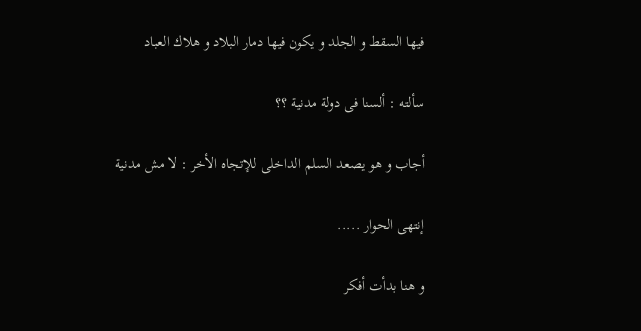فيها السقط و الجلد و يكون فيها دمار البلاد و هلاك العباد

سألته : ألسنا فى دولة مدنية ؟؟

أجاب و هو يصعد السلم الداخلى للإتجاه الأخر : لا مش مدنية

إنتهى الحوار .....

و هنا بدأت أفكر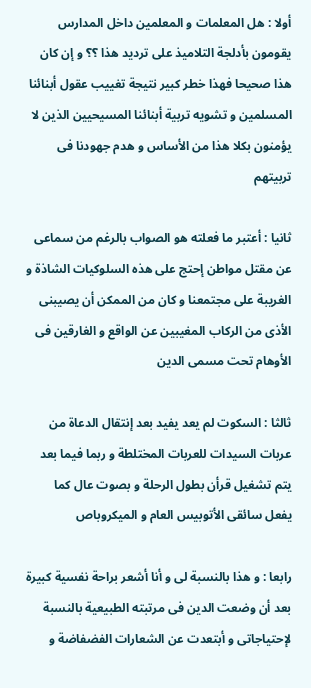أولا : هل المعلمات و المعلمين داخل المدارس يقومون بأدلجة التلاميذ على ترديد هذا ؟؟ و إن كان هذا صحيحا فهذا خطر كبير نتيجة تغييب عقول أبنائنا المسلمين و تشويه تربية أبنائنا المسيحيين الذين لا يؤمنون بكلا هذا من الأساس و هدم جهودنا فى تربيتهم

ثانيا : أعتبر ما فعلته هو الصواب بالرغم من سماعى عن مقتل مواطن إحتج على هذه السلوكيات الشاذة و الغريبة على مجتمعنا و كان من الممكن أن يصيبنى الأذى من الركاب المغيبين عن الواقع و الغارقين فى الأوهام تحت مسمى الدين

ثالثا : السكوت لم يعد يفيد بعد إنتقال الدعاة من عربات السيدات للعربات المختلطة و ربما فيما بعد يتم تشغيل قرأن بطول الرحلة و بصوت عال كما يفعل سائقى الأتوبيس العام و الميكروباص

رابعا : و هذا بالنسبة لى و أنا أشعر براحة نفسية كبيرة بعد أن وضعت الدين فى مرتبته الطبيعية بالنسبة لإحتياجاتى و أبتعدت عن الشعارات الفضفاضة و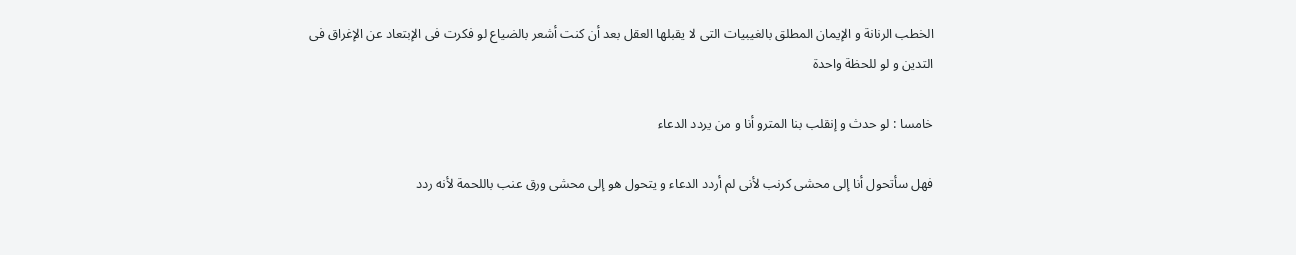الخطب الرنانة و الإيمان المطلق بالغيبيات التى لا يقبلها العقل بعد أن كنت أشعر بالضياع لو فكرت فى الإبتعاد عن الإغراق فى التدين و لو للحظة واحدة

خامسا : لو حدث و إنقلب بنا المترو أنا و من يردد الدعاء

فهل سأتحول أنا إلى محشى كرنب لأنى لم أردد الدعاء و يتحول هو إلى محشى ورق عنب باللحمة لأنه ردد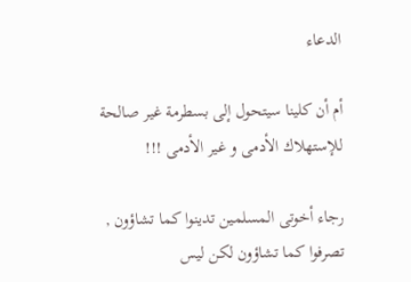الدعاء

أم أن كلينا سيتحول إلى بسطرمة غير صالحة للإستهلاك الأدمى و غير الأدمى !!!

رجاء أخوتى المسلمين تدينوا كما تشاؤون , تصرفوا كما تشاؤون لكن ليس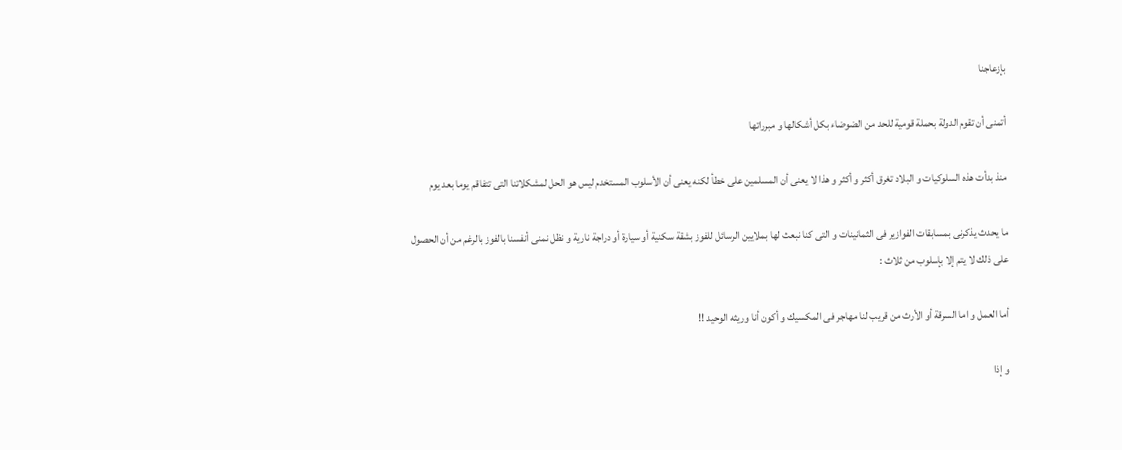بإزعاجنا

أتمنى أن تقوم الدولة بحملة قومية للحد من الضوضاء بكل أشكالها و مبرراتها

منذ بدأت هذه السلوكيات و البلاد تغرق أكثر و أكثر و هذا لا يعنى أن المسلمين على خطأ لكنه يعنى أن الأسلوب المستخدم ليس هو الحل لمشكلاتنا التى تتفاقم يوما بعد يوم

ما يحدث يذكرنى بمسابقات الفوازير فى الثمانينات و التى كنا نبعث لها بملايين الرسائل للفوز بشقة سكنية أو سيارة أو دراجة نارية و نظل نمنى أنفسنا بالفوز بالرغم من أن الحصول على ذلك لا يتم إلا بإسلوب من ثلاث :

أما العمل و اما السرقة أو الأرث من قريب لنا مهاجر فى المكسيك و أكون أنا وريثه الوحيد !!

و إذا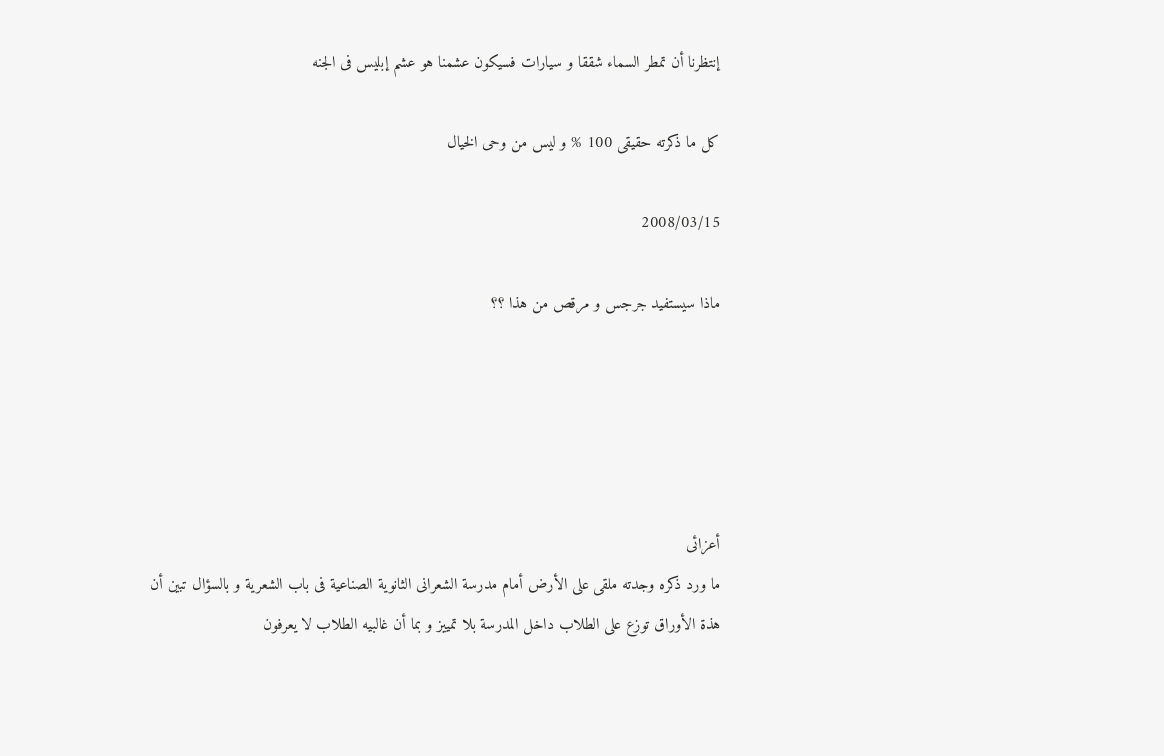إنتظرنا أن تمطر السماء شققا و سيارات فسيكون عشمنا هو عشم إبليس فى الجنه

كل ما ذكرته حقيقى 100 % و ليس من وحى الخيال

2008/03/15

ماذا سيستفيد جرجس و مرقص من هذا ؟؟





أعزائى
ما ورد ذكره وجدته ملقى على الأرض أمام مدرسة الشعرانى الثانوية الصناعية فى باب الشعرية و بالسؤال تبين أن
هذة الأوراق توزع على الطلاب داخل المدرسة بلا تمييز و بما أن غالبيه الطلاب لا يعرفون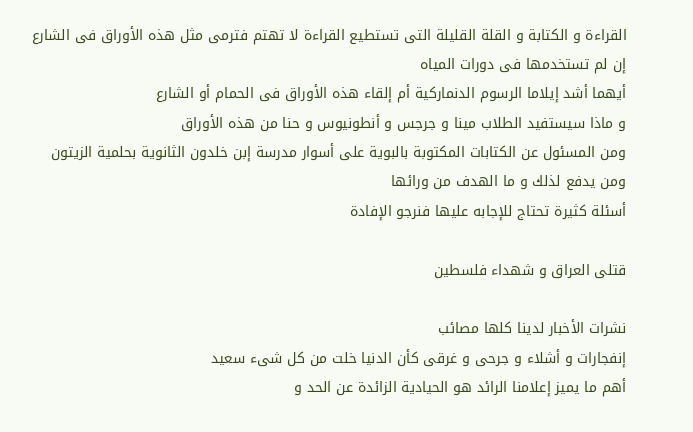القراءة و الكتابة و القلة القليلة التى تستطيع القراءة لا تهتم فترمى مثل هذه الأوراق فى الشارع إن لم تستخدمها فى دورات المياه
أيهما أشد إيلاما الرسوم الدنماركية أم إلقاء هذه الأوراق فى الحمام أو الشارع
و ماذا سيستفيد الطلاب مينا و جرجس و أنطونيوس و حنا من هذه الأوراق
ومن المسئول عن الكتابات المكتوبة بالبوية على أسوار مدرسة إبن خلدون الثانوية بحلمية الزيتون
ومن يدفع لذلك و ما الهدف من ورائها
أسئلة كثيرة تحتاج للإجابه عليها فنرجو الإفادة

قتلى العراق و شهداء فلسطين

نشرات الأخبار لدينا كلها مصائب
إنفجارات و أشلاء و جرحى و غرقى كأن الدنيا خلت من كل شىء سعيد
أهم ما يميز إعلامنا الرائد هو الحيادية الزائدة عن الحد و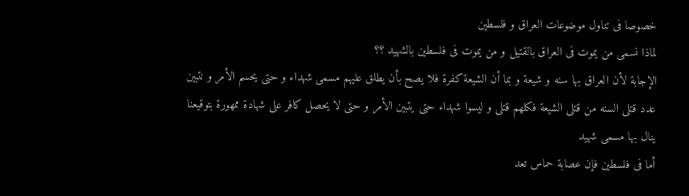خصوصا فى تناول موضوعات العراق و فلسطين
لماذا نسمى من يموت فى العراق بالقتيل و من يموت فى فلسطين بالشهيد ؟؟
الإجابة لأن العراق بها سنه و شيعة و بما أن الشيعة كفرة فلا يصح بأن يطلق عليهم مسمى شهداء و حتى يحسم الأمر و نتبين عدد قتلى السنه من قتلى الشيعة فكلهم قتلى و ليسوا شهداء حتى يتبين الأمر و حتى لا يحصل كافر على شهادة ممهورة بتوقيعنا ينال بها مسمى شهيد
أما فى فلسطين فإن عصابة حماس تعد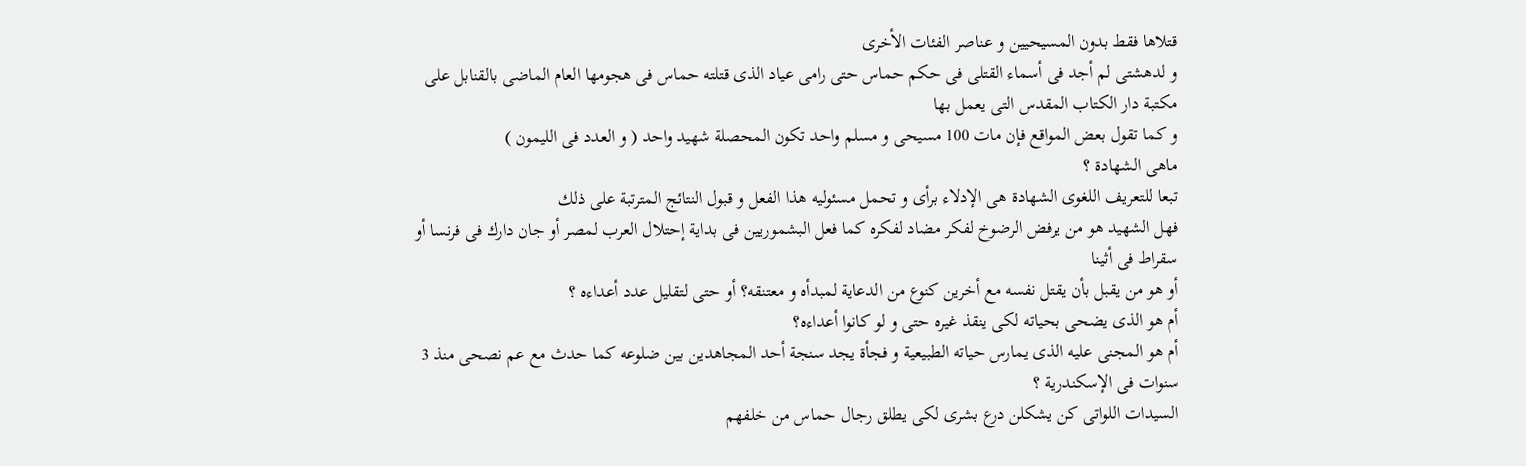قتلاها فقط بدون المسيحيين و عناصر الفئات الأخرى
و لدهشتى لم أجد فى أسماء القتلى فى حكم حماس حتى رامى عياد الذى قتلته حماس فى هجومها العام الماضى بالقنابل على مكتبة دار الكتاب المقدس التى يعمل بها
و كما تقول بعض المواقع فإن مات 100 مسيحى و مسلم واحد تكون المحصلة شهيد واحد ( و العدد فى الليمون )
ماهى الشهادة ؟
تبعا للتعريف اللغوى الشهادة هى الإدلاء برأى و تحمل مسئوليه هذا الفعل و قبول النتائج المترتبة على ذلك
فهل الشهيد هو من يرفض الرضوخ لفكر مضاد لفكره كما فعل البشموريين فى بداية إحتلال العرب لمصر أو جان دارك فى فرنسا أو سقراط فى أثينا
أو هو من يقبل بأن يقتل نفسه مع أخرين كنوع من الدعاية لمبدأه و معتنقه؟ أو حتى لتقليل عدد أعداءه ؟
أم هو الذى يضحى بحياته لكى ينقذ غيره حتى و لو كانوا أعداءه؟
أم هو المجنى عليه الذى يمارس حياته الطبيعية و فجأة يجد سنجة أحد المجاهدين بين ضلوعه كما حدث مع عم نصحى منذ 3 سنوات فى الإسكندرية ؟
السيدات اللواتى كن يشكلن درع بشرى لكى يطلق رجال حماس من خلفهم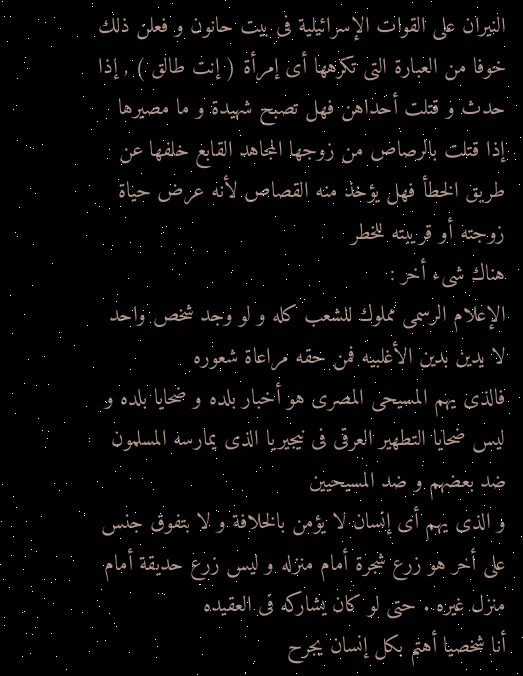النيران على القوات الإسرائيلية فى بيت حانون و فعلن ذلك خوفا من العبارة التى تكرهها أى إمرأة ( إنت طالق ) , إذا حدث و قتلت أحداهن فهل تصبح شهيدة و ما مصيرها إذا قتلت بالرصاص من زوجها المجاهد القابع خلفها عن طريق الخطأ فهل يؤخذ منه القصاص لأنه عرض حياة زوجته أو قريبته للخطر
هناك شىء أخر :
الإعلام الرسمى مملوك للشعب كله و لو وجد شخص واحد لا يدين بدين الأغلبيه فمن حقه مراعاة شعوره
فالذى يهم المسيحى المصرى هو أخبار بلده و ضحايا بلده و ليس ضحايا التطهير العرقى فى نيجيريا الذى يمارسه المسلمون ضد بعضهم و ضد المسيحيين
و الذى يهم أى إنسان لا يؤمن بالخلافة و لا بتفوق جنس على أخر هو زرع شجرة أمام منزله و ليس زرع حديقة أمام منزل غيره . حتى لو كان يشاركه فى العقيده
أنا شخصيا أهتم بكل إنسان يجرح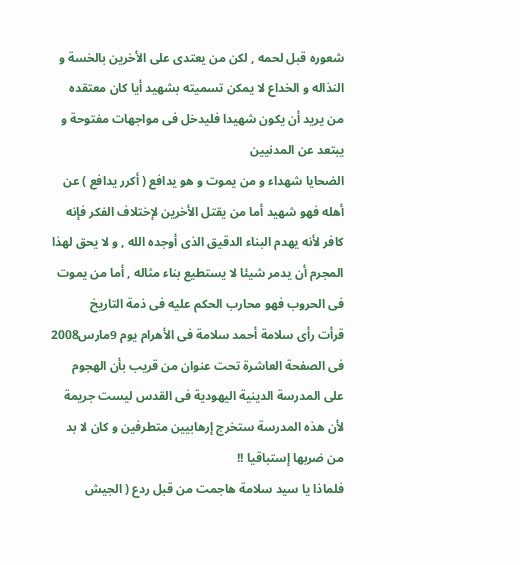شعوره قبل لحمه , لكن من يعتدى على الأخرين بالخسة و النذاله و الخداع لا يمكن تسميته بشهيد أيا كان معتقده
من يريد أن يكون شهيدا فليدخل فى مواجهات مفتوحة و يبتعد عن المدنيين
الضحايا شهداء و من يموت و هو يدافع ( أكرر يدافع ) عن أهله فهو شهيد أما من يقتل الأخرين لإختلاف الفكر فإنه كافر لأنه يهدم البناء الدقيق الذى أوجده الله , و لا يحق لهذا المجرم أن يدمر شيئا لا يستطيع بناء مثاله , أما من يموت فى الحروب فهو محارب الحكم عليه فى ذمة التاريخ
قرأت رأى سلامة أحمد سلامة فى الأهرام يوم 9مارس2008 فى الصفحة العاشرة تحت عنوان من قريب بأن الهجوم على المدرسة الدينية اليهودية فى القدس ليست جريمة لأن هذه المدرسة ستخرج إرهابيين متطرفين و كان لا بد من ضربها إستباقيا !!
فلماذا يا سيد سلامة هاجمت من قبل ردع ( الجيش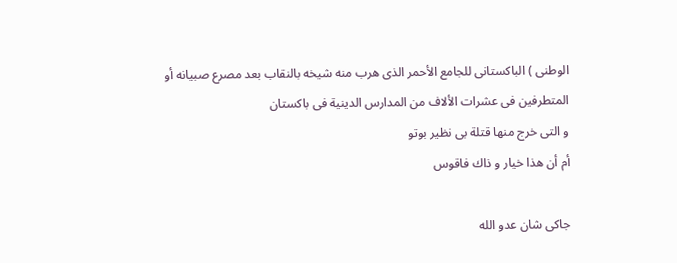الوطنى ) الباكستانى للجامع الأحمر الذى هرب منه شيخه بالنقاب بعد مصرع صبيانه أو المتطرفين فى عشرات الألاف من المدارس الدينية فى باكستان
و التى خرج منها قتلة بى نظير بوتو
أم أن هذا خيار و ذاك فاقوس

جاكى شان عدو الله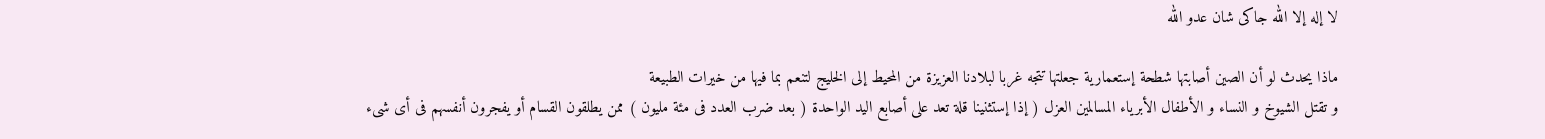لا إله إلا الله جاكى شان عدو الله

ماذا يحدث لو أن الصين أصابتها شطحة إستعمارية جعلتها تتجه غربا لبلادنا العزيزة من المحيط إلى الخليج لتنعم بما فيها من خيرات الطبيعة
و تقتل الشيوخ و النساء و الأطفال الأبرياء المسالمين العزل ( إذا إستثنينا قلة تعد على أصابع اليد الواحدة ( بعد ضرب العدد فى مئة مليون ) ممن يطلقون القسام أو يفجرون أنفسهم فى أى شىء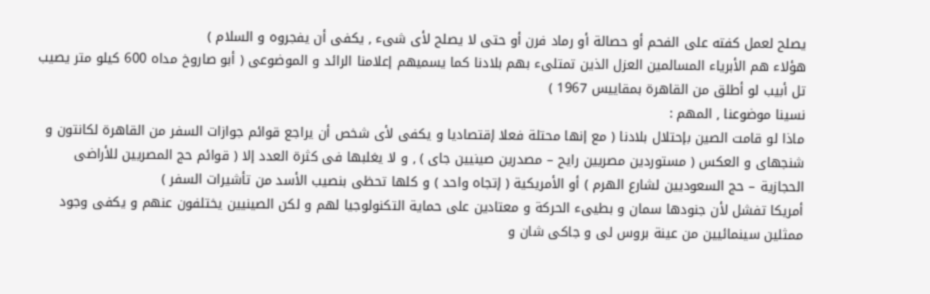يصلح لعمل كفته على الفحم أو حصالة أو رماد فرن أو حتى لا يصلح لأى شىء , يكفى أن يفجروه و السلام )
هؤلاء هم الأبرياء المسالمين العزل الذين تمتلىء بهم بلادنا كما يسميهم إعلامنا الرائد و الموضوعى ( أبو صاروخ مداه 600 كيلو متر يصيب تل أبيب لو أطلق من القاهرة بمقاييس 1967 )
نسينا موضوعنا , المهم :
ماذا لو قامت الصين بإحتلال بلادنا ( مع إنها محتلة فعلا إقتصاديا و يكفى لأى شخص أن يراجع قوائم جوازات السفر من القاهرة لكانتون و شنجهاى و العكس ( مستوردين مصريين رايح – مصدرين صينيين جاى ) , و لا يغلبها فى كثرة العدد إلا ( قوائم حج المصريين للأراضى الحجازية – حج السعوديين لشارع الهرم ) أو الأمريكية ( إتجاه واحد ) و كلها تحظى بنصيب الأسد من تأشيرات السفر )
أمريكا تفشل لأن جنودها سمان و بطيىء الحركة و معتادين على حماية التكنولوجيا لهم و لكن الصينيين يختلفون عنهم و يكفى وجود ممثلين سينمائيين من عينة بروس لى و جاكى شان و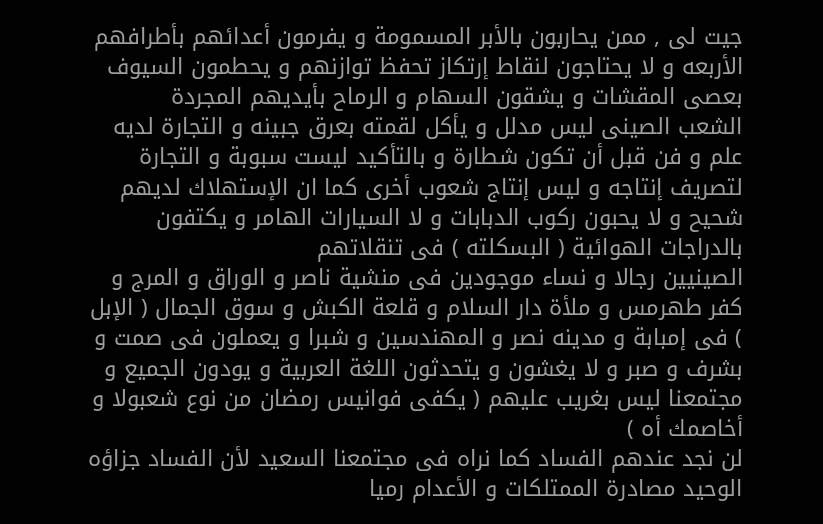جيت لى , ممن يحاربون بالأبر المسمومة و يفرمون أعدائهم بأطرافهم الأربعه و لا يحتاجون لنقاط إرتكاز تحفظ توازنهم و يحطمون السيوف بعصى المقشات و يشقون السهام و الرماح بأيديهم المجردة
الشعب الصينى ليس مدلل و يأكل لقمته بعرق جبينه و التجارة لديه علم و فن قبل أن تكون شطارة و بالتأكيد ليست سبوبة و التجارة لتصريف إنتاجه و ليس إنتاج شعوب أخرى كما ان الإستهلاك لديهم شحيح و لا يحبون ركوب الدبابات و لا السيارات الهامر و يكتفون بالدراجات الهوائية ( البسكلته ) فى تنقلاتهم
الصينيين رجالا و نساء موجودين فى منشية ناصر و الوراق و المرج و كفر طهرمس و ملأة دار السلام و قلعة الكبش و سوق الجمال ( الإبل ) فى إمبابة و مدينه نصر و المهندسين و شبرا و يعملون فى صمت و بشرف و صبر و لا يغشون و يتحدثون اللغة العربية و يودون الجميع و مجتمعنا ليس بغريب عليهم ( يكفى فوانيس رمضان من نوع شعبولا و أخاصمك أه )
لن نجد عندهم الفساد كما نراه فى مجتمعنا السعيد لأن الفساد جزاؤه الوحيد مصادرة الممتلكات و الأعدام رميا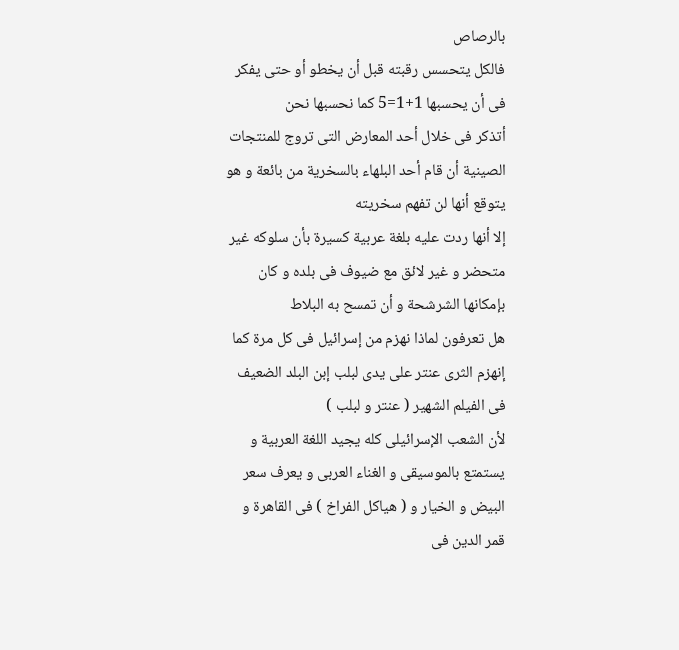بالرصاص
فالكل يتحسس رقبته قبل أن يخطو أو حتى يفكر فى أن يحسبها 1+1=5 كما نحسبها نحن
أتذكر فى خلال أحد المعارض التى تروج للمنتجات الصينية أن قام أحد البلهاء بالسخرية من بائعة و هو يتوقع أنها لن تفهم سخريته
إلا أنها ردت عليه بلغة عربية كسيرة بأن سلوكه غير متحضر و غير لائق مع ضيوف فى بلده و كان بإمكانها الشرشحة و أن تمسح به البلاط
هل تعرفون لماذا نهزم من إسرائيل فى كل مرة كما إنهزم الثرى عنتر على يدى لبلب إبن البلد الضعيف فى الفيلم الشهير ( عنتر و لبلب )
لأن الشعب الإسرائيلى كله يجيد اللغة العربية و يستمتع بالموسيقى و الغناء العربى و يعرف سعر البيض و الخيار و ( هياكل الفراخ ) فى القاهرة و قمر الدين فى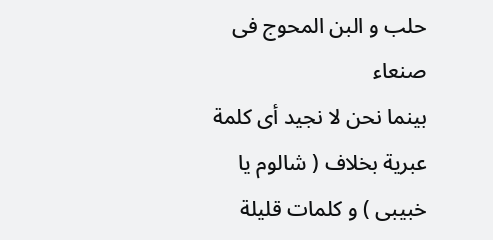حلب و البن المحوج فى صنعاء
بينما نحن لا نجيد أى كلمة عبرية بخلاف ( شالوم يا خبيبى ) و كلمات قليلة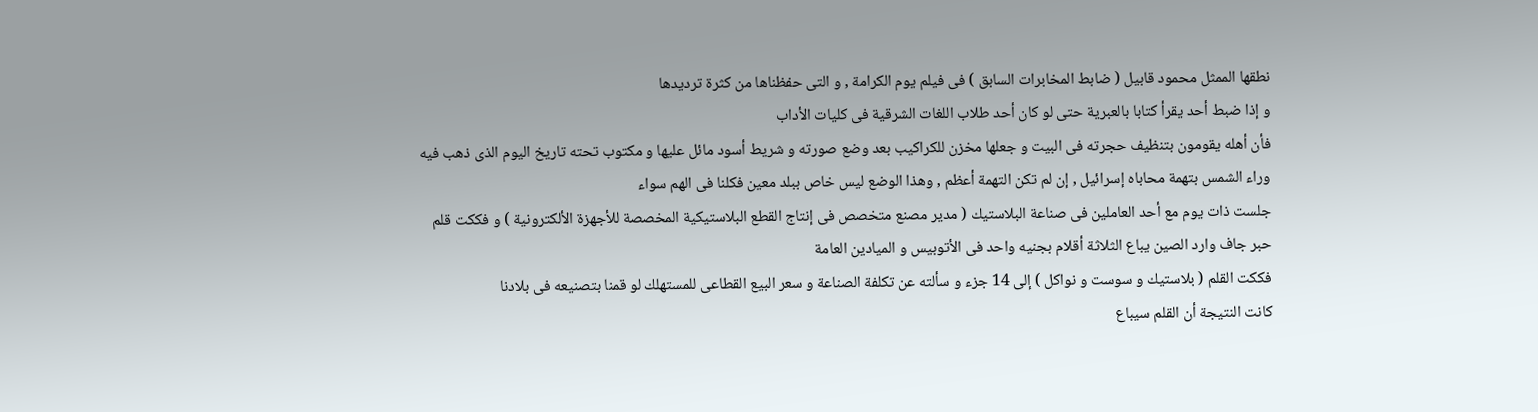نطقها الممثل محمود قابيل ( ضابط المخابرات السابق ) فى فيلم يوم الكرامة , و التى حفظناها من كثرة ترديدها
و إذا ضبط أحد يقرأ كتابا بالعبرية حتى لو كان أحد طلاب اللغات الشرقية فى كليات الأداب
فأن أهله يقومون بتنظيف حجرته فى البيت و جعلها مخزن للكراكيب بعد وضع صورته و شريط أسود مائل عليها و مكتوب تحته تاريخ اليوم الذى ذهب فيه وراء الشمس بتهمة محاباه إسرائيل , إن لم تكن التهمة أعظم , وهذا الوضع ليس خاص ببلد معين فكلنا فى الهم سواء
جلست ذات يوم مع أحد العاملين فى صناعة البلاستيك ( مدير مصنع متخصص فى إنتاج القطع البلاستيكية المخصصة للأجهزة الألكترونية ) و فككت قلم حبر جاف وارد الصين يباع الثلاثة أقلام بجنيه واحد فى الأتوبيس و الميادين العامة
فككت القلم ( بلاستيك و سوست و نواكل ) إلى 14 جزء و سألته عن تكلفة الصناعة و سعر البيع القطاعى للمستهلك لو قمنا بتصنيعه فى بلادنا
كانت النتيجة أن القلم سيباع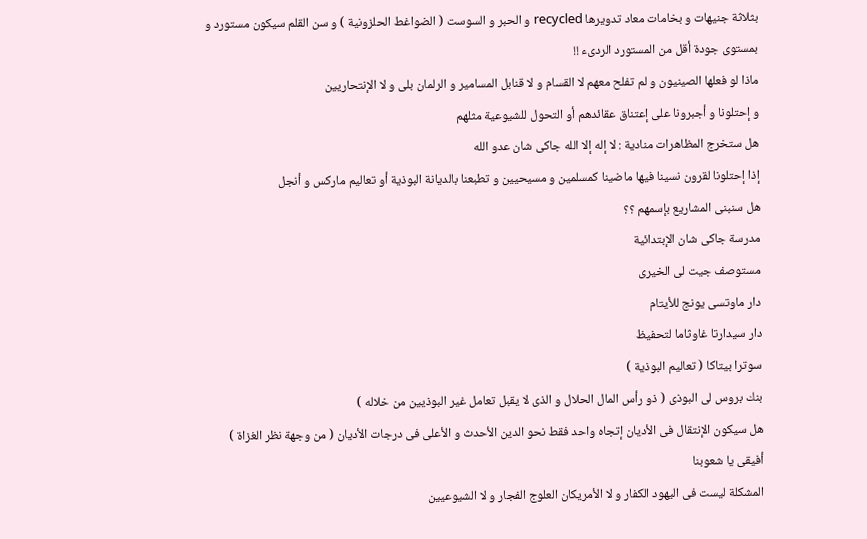بثلاثة جنيهات و بخامات معاد تدويرها recycled و الحبر و السوست ( الضواغط الحلزونية ) و سن القلم سيكون مستورد و بمستوى جودة أقل من المستورد الردىء !!
ماذا لو فعلها الصينيون و لم تفلح معهم لا القسام و لا قنابل المسامير و الرلمان بلى و لا الإنتحاريين
و إحتلونا و أجبرونا على إعتناق عقائدهم أو التحول للشيوعية مثلهم
هل ستخرج المظاهرات منادية : لا إله إلا الله جاكى شان عدو الله
إذا إحتلونا لقرون نسينا فيها ماضينا كمسلمين و مسيحيين و تطبعنا بالديانة البوذية أو تعاليم ماركس و أنجل
هل سنبنى المشاريع بإسمهم ؟؟
مدرسة جاكى شان الإبتدائية
مستوصف جيت لى الخيرى
دار ماوتسى يونج للأيتام
دار سيدارتا غاوثاما لتحفيظ
سوترا بيتاكا ( تعاليم البوذية )
بنك بروس لى البوذى ( ذو رأس المال الحلال و الذى لا يقبل تعامل غير البوذيين من خلاله )
هل سيكون الإنتقال فى الأديان إتجاه واحد فقط نحو الدين الأحدث و الأعلى فى درجات الأديان ( من وجهة نظر الغزاة )
أفيقى يا شعوبنا
المشكلة ليست فى اليهود الكفار و لا الأمريكان العلوج الفجار و لا الشيوعيين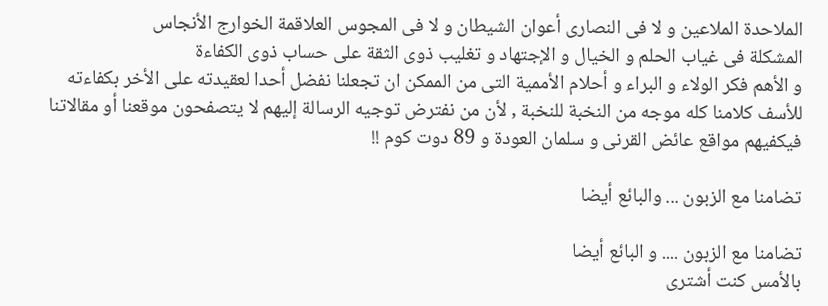الملاحدة الملاعين و لا فى النصارى أعوان الشيطان و لا فى المجوس العلاقمة الخوارج الأنجاس
المشكلة فى غياب الحلم و الخيال و الإجتهاد و تغليب ذوى الثقة على حساب ذوى الكفاءة
و الأهم فكر الولاء و البراء و أحلام الأممية التى من الممكن ان تجعلنا نفضل أحدا لعقيدته على الأخر بكفاءته
للأسف كلامنا كله موجه من النخبة للنخبة , لأن من نفترض توجيه الرسالة إليهم لا يتصفحون موقعنا أو مقالاتنا فيكفيهم مواقع عائض القرنى و سلمان العودة و 89 دوت كوم !!

تضامنا مع الزبون ... والبائع أيضا

تضامنا مع الزبون .... و البائع أيضا
بالأمس كنت أشترى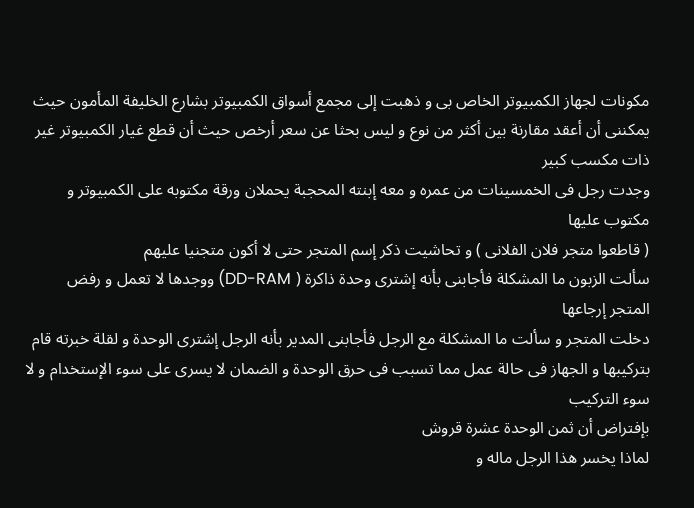مكونات لجهاز الكمبيوتر الخاص بى و ذهبت إلى مجمع أسواق الكمبيوتر بشارع الخليفة المأمون حيث يمكننى أن أعقد مقارنة بين أكثر من نوع و ليس بحثا عن سعر أرخص حيث أن قطع غيار الكمبيوتر غير ذات مكسب كبير
وجدت رجل فى الخمسينات من عمره و معه إبنته المحجبة يحملان ورقة مكتوبه على الكمبيوتر و مكتوب عليها
( قاطعوا متجر فلان الفلانى ) و تحاشيت ذكر إسم المتجر حتى لا أكون متجنيا عليهم
سألت الزبون ما المشكلة فأجابنى بأنه إشترى وحدة ذاكرة ( DD-RAM) ووجدها لا تعمل و رفض المتجر إرجاعها
دخلت المتجر و سألت ما المشكلة مع الرجل فأجابنى المدير بأنه الرجل إشترى الوحدة و لقلة خبرته قام بتركيبها و الجهاز فى حالة عمل مما تسبب فى حرق الوحدة و الضمان لا يسرى على سوء الإستخدام و لا سوء التركيب
بإفتراض أن ثمن الوحدة عشرة قروش
لماذا يخسر هذا الرجل ماله و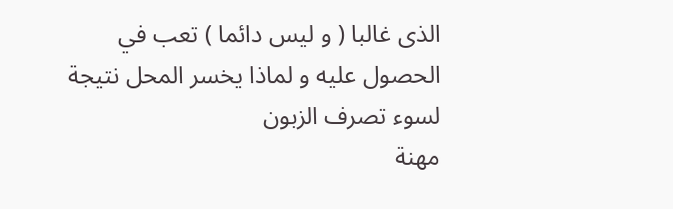الذى غالبا ( و ليس دائما ) تعب في الحصول عليه و لماذا يخسر المحل نتيجة لسوء تصرف الزبون
مهنة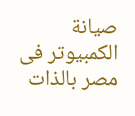صيانة الكمبيوتر فى مصر بالذات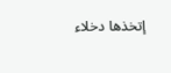إتخذها دخلاء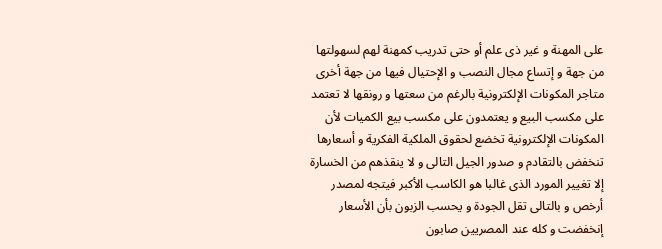على المهنة و غير ذى علم أو حتى تدريب كمهنة لهم لسهولتها من جهة و إتساع مجال النصب و الإحتيال فيها من جهة أخرى
متاجر المكونات الإلكترونية بالرغم من سعتها و رونقها لا تعتمد على مكسب البيع و يعتمدون على مكسب بيع الكميات لأن المكونات الإلكترونية تخضع لحقوق الملكية الفكرية و أسعارها تنخفض بالتقادم و صدور الجيل التالى و لا ينقذهم من الخسارة إلا تغيير المورد الذى غالبا هو الكاسب الأكبر فيتجه لمصدر أرخص و بالتالى تقل الجودة و يحسب الزبون بأن الأسعار إنخفضت و كله عند المصريين صابون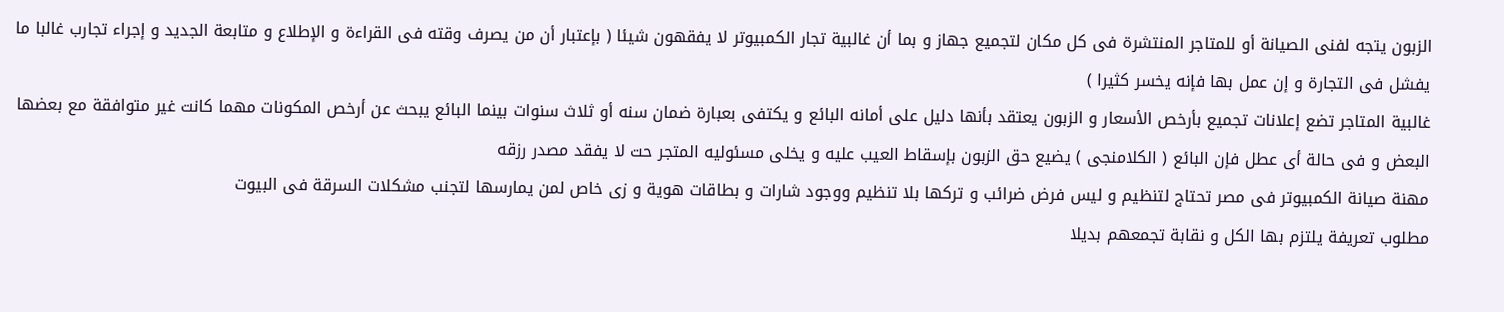الزبون يتجه لفنى الصيانة أو للمتاجر المنتشرة فى كل مكان لتجميع جهاز و بما أن غالبية تجار الكمبيوتر لا يفقهون شيئا ( بإعتبار أن من يصرف وقته فى القراءة و الإطلاع و متابعة الجديد و إجراء تجارب غالبا ما يفشل فى التجارة و إن عمل بها فإنه يخسر كثيرا )
غالبية المتاجر تضع إعلانات تجميع بأرخص الأسعار و الزبون يعتقد بأنها دليل على أمانه البائع و يكتفى بعبارة ضمان سنه أو ثلاث سنوات بينما البائع يبحث عن أرخص المكونات مهما كانت غير متوافقة مع بعضها البعض و فى حالة أى عطل فإن البائع ( الكلامنجى ) يضيع حق الزبون بإسقاط العيب عليه و يخلى مسئوليه المتجر حت لا يفقد مصدر رزقه
مهنة صيانة الكمبيوتر فى مصر تحتاج لتنظيم و ليس فرض ضرائب و تركها بلا تنظيم ووجود شارات و بطاقات هوية و زى خاص لمن يمارسها لتجنب مشكلات السرقة فى البيوت
مطلوب تعريفة يلتزم بها الكل و نقابة تجمعهم بديلا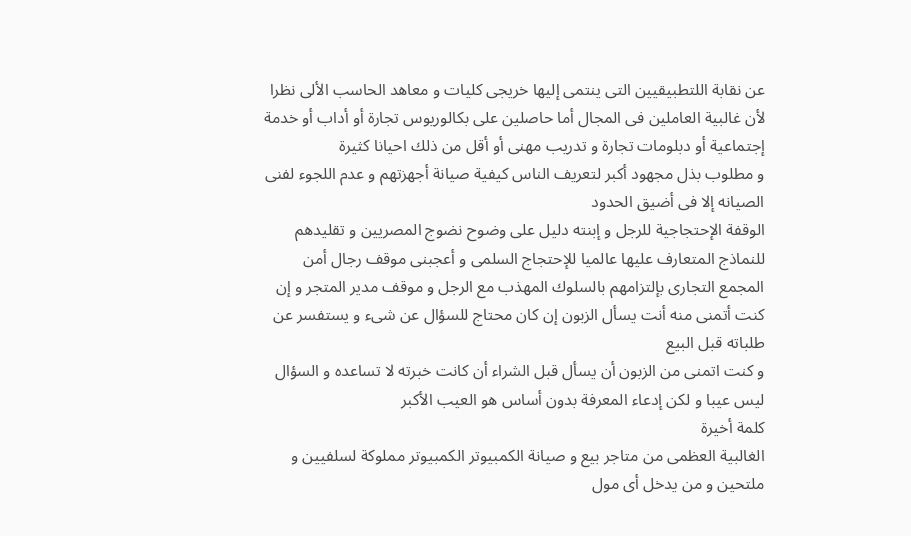عن نقابة اللتطبيقيين التى ينتمى إليها خريجى كليات و معاهد الحاسب الألى نظرا لأن غالبية العاملين فى المجال أما حاصلين على بكالوريوس تجارة أو أداب أو خدمة إجتماعية أو دبلومات تجارة و تدريب مهنى أو أقل من ذلك احيانا كثيرة
و مطلوب بذل مجهود أكبر لتعريف الناس كيفية صيانة أجهزتهم و عدم اللجوء لفنى الصيانه إلا فى أضيق الحدود
الوقفة الإحتجاجية للرجل و إبنته دليل على وضوح نضوج المصريين و تقليدهم للنماذج المتعارف عليها عالميا للإحتجاج السلمى و أعجبنى موقف رجال أمن المجمع التجارى بإلتزامهم بالسلوك المهذب مع الرجل و موقف مدير المتجر و إن كنت أتمنى منه أنت يسأل الزبون إن كان محتاج للسؤال عن شىء و يستفسر عن طلباته قبل البيع
و كنت اتمنى من الزبون أن يسأل قبل الشراء أن كانت خبرته لا تساعده و السؤال ليس عيبا و لكن إدعاء المعرفة بدون أساس هو العيب الأكبر
كلمة أخيرة
الغالبية العظمى من متاجر بيع و صيانة الكمبيوتر الكمبيوتر مملوكة لسلفيين و ملتحين و من يدخل أى مول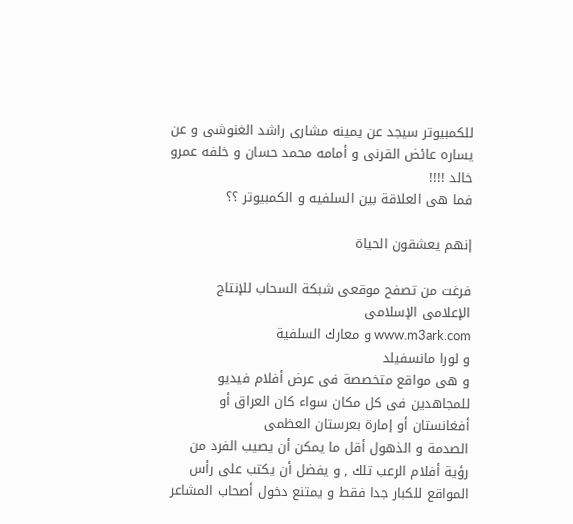للكمبيوتر سيجد عن يمينه مشارى راشد الغنوشى و عن يساره عائض القرنى و أمامه محمد حسان و خلفه عمرو خالد !!!!
فما هى العلاقة بين السلفيه و الكمبيوتر ؟؟

إنهم يعشقون الحياة

فرغت من تصفح موقعى شبكة السحاب للإنتاج الإعلامى الإسلامى
www.m3ark.com و معارك السلفية
و لورا مانسفيلد
و هى مواقع متخصصة فى عرض أفلام فيديو للمجاهدين فى كل مكان سواء كان العراق أو أفغانستان أو إمارة بعرستان العظمى
الصدمة و الذهول أقل ما يمكن أن يصيب الفرد من رؤية أفلام الرعب تلك , و يفضل أن يكتب على رأس المواقع للكبار جدا فقط و يمتنع دخول أصحاب المشاعر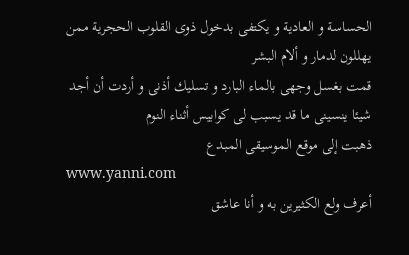الحساسة و العادية و يكتفى بدخول ذوى القلوب الحجرية ممن يهللون لدمار و ألام البشر
قمت بغسل وجهى بالماء البارد و تسليك أذنى و أردت أن أجد شيئا ينسينى ما قد يسبب لى كوابيس أثناء النوم
ذهبت إلى موقع الموسيقى المبدع
www.yanni.com
أعرف ولع الكثيرين به و أنا عاشق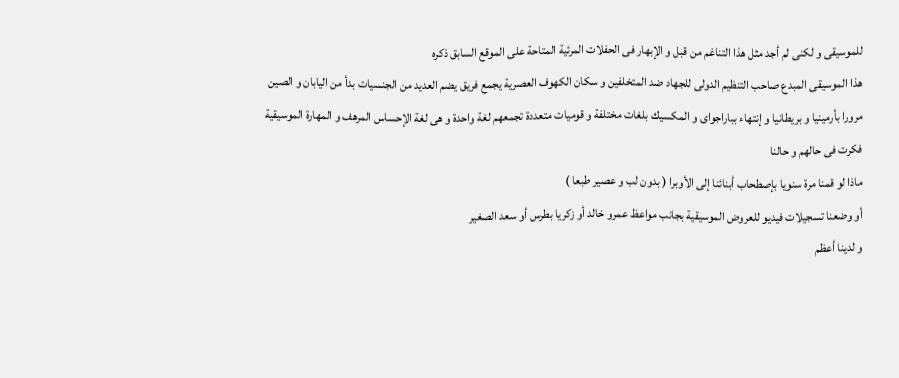للموسيقى و لكنى لم أجد مثل هذا التناغم من قبل و الإبهار فى الحفلات المرئية المتاحة على الموقع السابق ذكره
هذا الموسيقى المبدع صاحب التنظيم الدولى للجهاد ضد المتخلفين و سكان الكهوف العصرية يجمع فريق يضم العديد من الجنسيات بدأ من اليابان و الصين مرورا بأرمينيا و بريطانيا و إنتهاء بباراجواى و المكسيك بلغات مختلفة و قوميات متعددة تجمعهم لغة واحدة و هى لغة الإحساس المرهف و المهارة الموسيقية
فكرت فى حالهم و حالنا
ماذا لو قمنا مرة سنويا بإصطحاب أبنائنا إلى الأوبرا ( بدون لب و عصير طبعا )
أو وضعنا تسجيلات فيديو للعروض الموسيقية بجانب مواعظ عمرو خالد أو زكريا بطرس أو سعد الصغير
و لدينا أعظم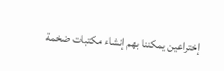إختراعين يمكننا بهم إنشاء مكتبات ضخمة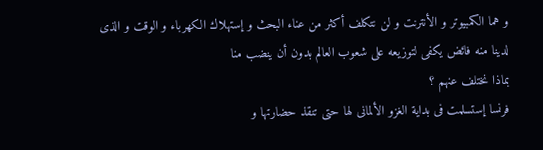و هما الكمبيوتر و الأنترنت و لن نتكلف أكثر من عناء البحث و إستهلاك الكهرباء و الوقت و الذى لدينا منه فائض يكفى لتوزيعه على شعوب العالم بدون أن ينضب منا
بماذا نختلف عنهم ؟
فرنسا إستسلمت فى بداية الغزو الألمانى لها حتى تنقذ حضارتها و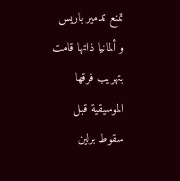تمنع تدمير باريس
و ألمانيا ذاتها قامت بتهريب فرقها الموسيقية قبل سقوط برلين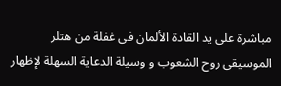مباشرة على يد القادة الألمان فى غفلة من هتلر
الموسيقى روح الشعوب و وسيلة الدعاية السهلة لإظهار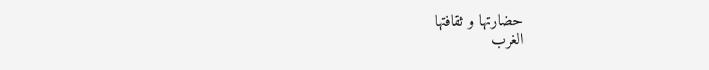حضارتها و ثقافتها
الغرب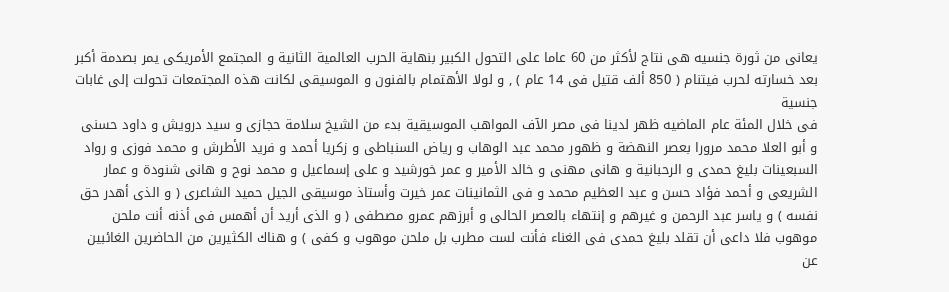يعانى من ثورة جنسيه هى نتاج لأكثر من 60 عاما على التحول الكبير بنهاية الحرب العالمية الثانية و المجتمع الأمريكى يمر بصدمة أكبر بعد خسارته لحرب فيتنام ( 850 ألف قتيل فى 14 عام ) , و لولا الأهتمام بالفنون و الموسيقى لكانت هذه المجتمعات تحولت إلى غابات جنسية
فى خلال المئة عام الماضيه ظهر لدينا فى مصر الآف المواهب الموسيقية بدء من الشيخ سلامة حجازى و سيد درويش و داود حسنى و أبو العلا محمد مرورا بعصر النهضة و ظهور محمد عبد الوهاب و رياض السنباطى و زكريا أحمد و فريد الأطرش و محمد فوزى و رواد السبعينات بليغ حمدى و الرحبانية و هانى مهنى و خالد الأمير و عمر خورشيد و على إسماعيل و محمد نوح و هانى شنودة و عمار الشريعى و أحمد فؤاد حسن و عبد العظيم محمد و فى الثمانينات عمر خيرت وأستاذ موسيقى الجيل حميد الشاعرى ( و الذى أهدر حق نفسه ) و ياسر عبد الرحمن و غيرهم و إنتهاء بالعصر الحالى و أبرزهم عمرو مصطفى ( و الذى أريد أن أهمس فى أذنه أنت ملحن موهوب فلا داعى أن تقلد بليغ حمدى فى الغناء فأنت لست مطرب بل ملحن موهوب و كفى ) و هناك الكثيرين من الحاضرين الغائبين عن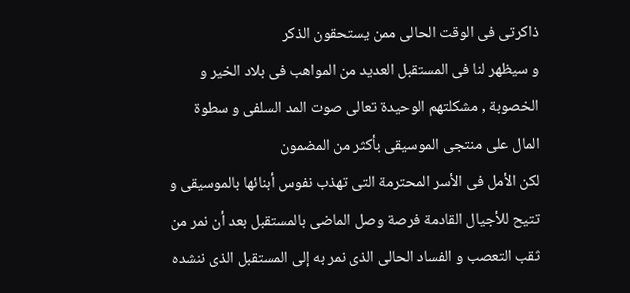ذاكرتى فى الوقت الحالى ممن يستحقون الذكر
و سيظهر لنا فى المستقبل العديد من المواهب فى بلاد الخير و الخصوبة , مشكلتهم الوحيدة تعالى صوت المد السلفى و سطوة المال على منتجى الموسيقى بأكثر من المضمون
لكن الأمل فى الأسر المحترمة التى تهذب نفوس أبنائها بالموسيقى و تتيح للأجيال القادمة فرصة وصل الماضى بالمستقبل بعد أن نمر من ثقب التعصب و الفساد الحالى الذى نمر به إلى المستقبل الذى ننشده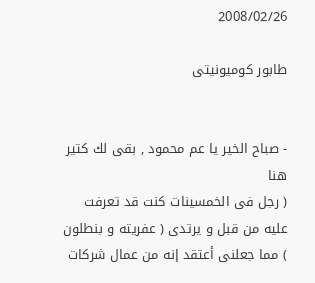2008/02/26

طابور كوميونيتى


- صباح الخير يا عم محمود , بقى لك كتير هنا
( رجل فى الخمسينات كنت قد تعرفت عليه من قبل و يرتدى ( عفريته و بنطلون ) مما جعلنى أعتقد إنه من عمال شركات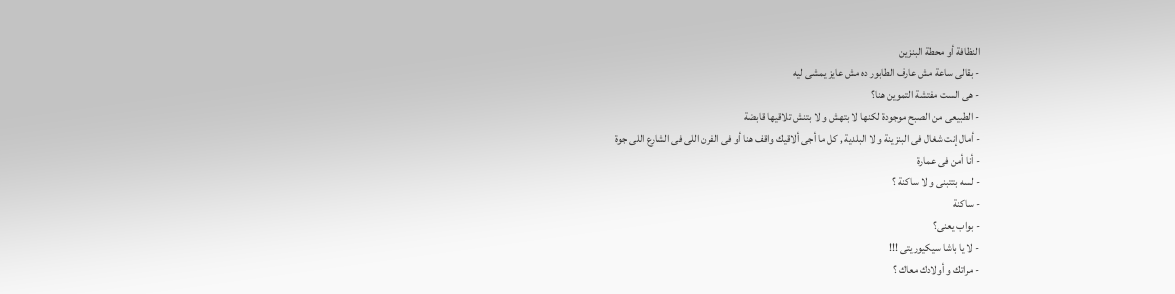النظافة أو محطة البنزين
- بقالى ساعة مش عارف الطابور ده مش عايز يمشى ليه
- هى الست مفتشة التموين هنا؟
- الطبيعى من الصبح موجودة لكنها لا بتهش و لا بتنش تلاقيها قابضة
- أمال إنت شغال فى البنزينة و لا البلدية , كل ما أجى ألاقيك واقف هنا أو فى الفرن اللى فى الشارع اللى جوة
- أنا أمن فى عمارة
- لسه بتتبنى و لا ساكنة ؟
- ساكنة
- بواب يعنى؟
- لا يا باشا سيكيوريتى !!!
- مراتك و أولادك معاك ؟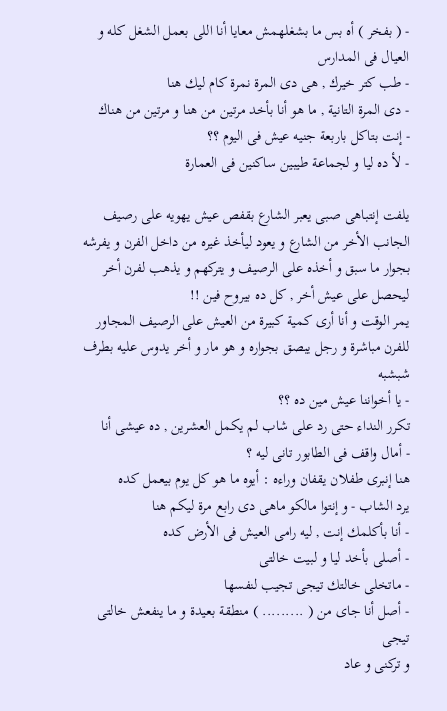- ( بفخر ) أه بس ما بشغلهمش معايا أنا اللى بعمل الشغل كله و العيال فى المدارس
- طب كتر خيرك , هى دى المرة نمرة كام ليك هنا
- دى المرة التانية , ما هو أنا بأخد مرتين من هنا و مرتين من هناك
- إنت بتاكل باربعة جنيه عيش فى اليوم ؟؟
- لأ ده ليا و لجماعة طيبين ساكنين فى العمارة

يلفت إنتباهى صبى يعبر الشارع بقفص عيش يهويه على رصيف الجانب الأخر من الشارع و يعود ليأخذ غيره من داخل الفرن و يفرشه بجوار ما سبق و أخذه على الرصيف و يتركهم و يذهب لفرن أخر ليحصل على عيش أخر , كل ده بيروح فين !!
يمر الوقت و أنا أرى كمية كبيرة من العيش على الرصيف المجاور للفرن مباشرة و رجل يبصق بجواره و هو مار و أخر يدوس عليه بطرف شبشبه
- يا أخواننا عيش مين ده ؟؟
تكرر النداء حتى رد على شاب لم يكمل العشرين , ده عيشى أنا
- أمال واقف فى الطابور تانى ليه ؟
هنا إنبرى طفلان يقفان وراءه : أيوه ما هو كل يوم بيعمل كده
يرد الشاب - و إنتوا مالكو ماهى دى رابع مرة ليكم هنا
- أنا بأكلمك إنت , ليه رامى العيش فى الأرض كده
- أصلى بأخد ليا و لبيت خالتى
- ماتخلى خالتك تيجى تجيب لنفسها
- أصل أنا جاى من ( ......... ) منطقة بعيدة و ما ينفعش خالتى تيجى
و تركنى و عاد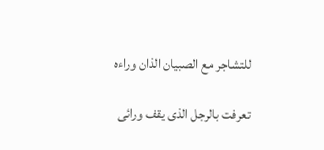للتشاجر مع الصبيان الذان وراءه

تعرفت بالرجل الذى يقف ورائى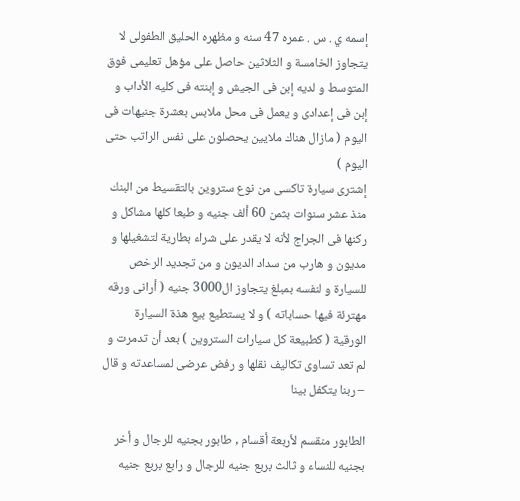إسمه ي . س . عمره 47 سنه و مظهره الحليق الطفولى لا يتجاوز الخامسة و الثلاثين حاصل على مؤهل تعليمى فوق المتوسط و لديه إبن فى الجيش و إبنته فى كليه الأداب و إبن فى إعدادى و يعمل فى محل ملابس بعشرة جنيهات فى اليوم ( مازال هناك ملايين يحصلون على نفس الراتب حتى اليوم )
إشترى سيارة تاكسى من نوع ستروين بالتقسيط من البنك منذ عشر سنوات بثمن 60 ألف جنيه و طبعا كلها مشاكل و ركنها فى الجراج لأنه لا يقدر على شراء بطارية لتشغيلها و مديون و هارب من سداد الديون و من تجديد الرخص للسيارة و لنفسه بمبلغ يتجاوز ال3000 جنيه ( أرانى ورقه مهترئة فيها حساباته ) و لا يستطيع بيع هذة السيارة الورقية ( كطبيعة كل سيارات الستروين ) بعد أن تدمرت و لم تعد تساوى تكاليف نقلها و رفض عرضى لمساعدته و قال – ربنا يتكفل بينا

الطابور منقسم لأربعة أقسام , طابور بجنيه للرجال و أخر بجنيه للنساء و ثالث بربع جنيه للرجال و رابع بربع جنيه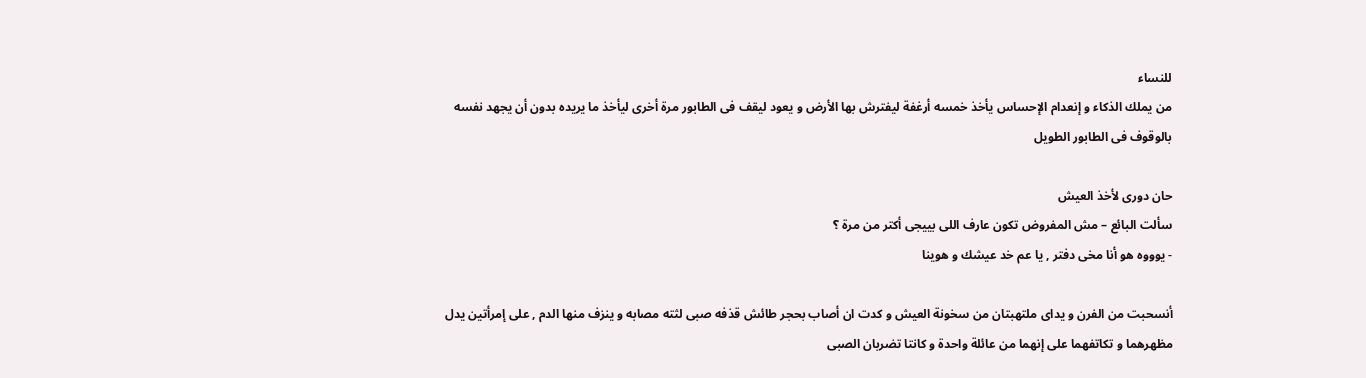للنساء
من يملك الذكاء و إنعدام الإحساس يأخذ خمسه أرغفة ليفترش بها الأرض و يعود ليقف فى الطابور مرة أخرى ليأخذ ما يريده بدون أن يجهد نفسه بالوقوف فى الطابور الطويل

حان دورى لأخذ العيش
سألت البائع – مش المفروض تكون عارف اللى بييجى أكتر من مرة ؟
- يوووه هو أنا مخى دفتر , يا عم خد عيشك و هوينا

أنسحبت من الفرن و يداى ملتهبتان من سخونة العيش و كدت ان أصاب بحجر طائش قذفه صبى لثته مصابه و ينزف منها الدم , على إمرأتين يدل مظهرهما و تكاتفهما على إنهما من عائلة واحدة و كانتا تضربان الصبى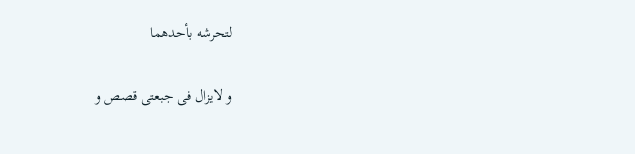لتحرشه بأحدهما

و لايزال فى جبعتى قصص و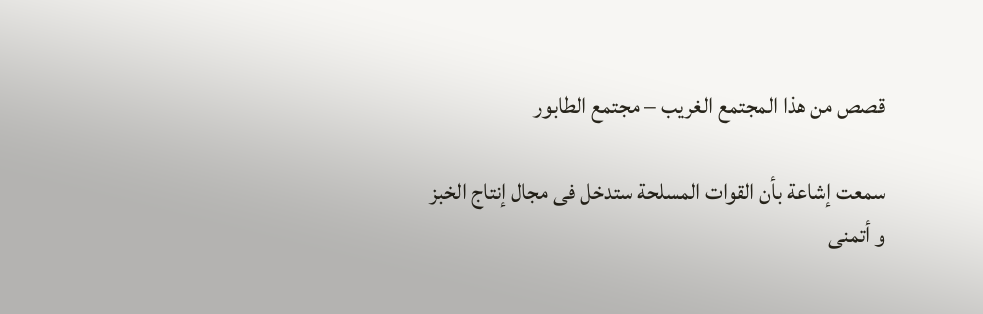قصص من هذا المجتمع الغريب – مجتمع الطابور

سمعت إشاعة بأن القوات المسلحة ستدخل فى مجال إنتاج الخبز
و أتمنى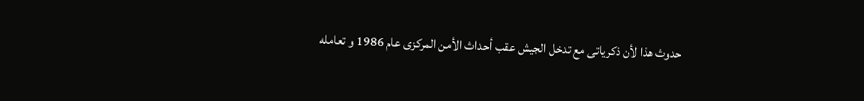حدوث هذا لأن ذكرياتى مع تدخل الجيش عقب أحداث الأمن المركزى عام 1986 و تعامله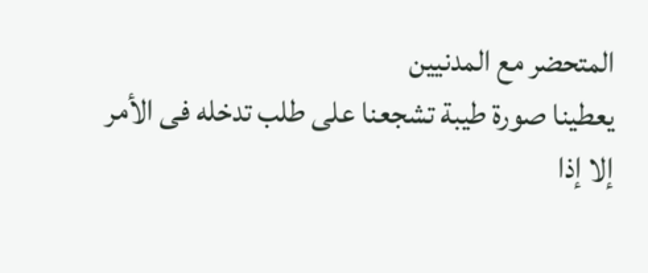المتحضر مع المدنيين
يعطينا صورة طيبة تشجعنا على طلب تدخله فى الأمر
إلا إذا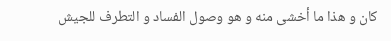كان و هذا ما أخشى منه و هو وصول الفساد و التطرف للجيش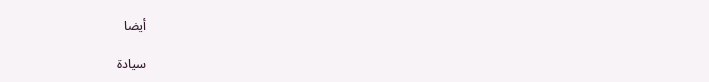أيضا

سيادة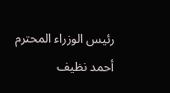رئيس الوزراء المحترم أحمد نظيف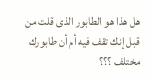هل هذا هو الطابور الذى قلت من قبل إنك تقف فيه أم أن طابورك مختلف ؟؟؟